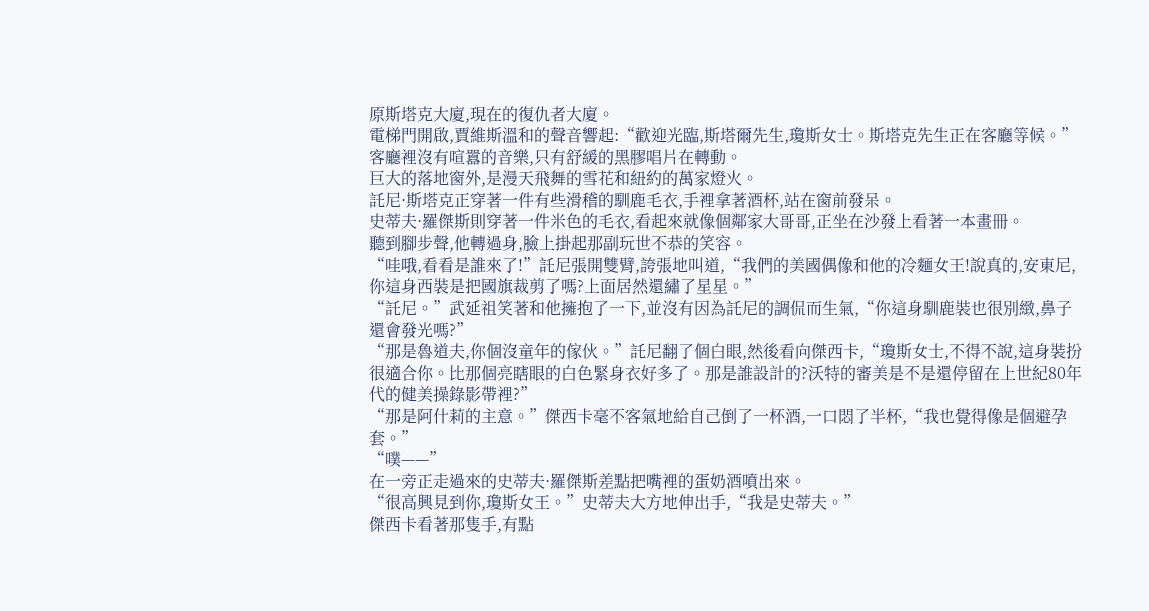原斯塔克大廈,現在的復仇者大廈。
電梯門開啟,賈維斯溫和的聲音響起:“歡迎光臨,斯塔爾先生,瓊斯女士。斯塔克先生正在客廳等候。”
客廳裡沒有喧囂的音樂,只有舒緩的黑膠唱片在轉動。
巨大的落地窗外,是漫天飛舞的雪花和紐約的萬家燈火。
託尼·斯塔克正穿著一件有些滑稽的馴鹿毛衣,手裡拿著酒杯,站在窗前發呆。
史蒂夫·羅傑斯則穿著一件米色的毛衣,看起來就像個鄰家大哥哥,正坐在沙發上看著一本畫冊。
聽到腳步聲,他轉過身,臉上掛起那副玩世不恭的笑容。
“哇哦,看看是誰來了!”託尼張開雙臂,誇張地叫道,“我們的美國偶像和他的冷麵女王!說真的,安東尼,你這身西裝是把國旗裁剪了嗎?上面居然還繡了星星。”
“託尼。”武延祖笑著和他擁抱了一下,並沒有因為託尼的調侃而生氣,“你這身馴鹿裝也很別緻,鼻子還會發光嗎?”
“那是魯道夫,你個沒童年的傢伙。”託尼翻了個白眼,然後看向傑西卡,“瓊斯女士,不得不說,這身裝扮很適合你。比那個亮瞎眼的白色緊身衣好多了。那是誰設計的?沃特的審美是不是還停留在上世紀80年代的健美操錄影帶裡?”
“那是阿什莉的主意。”傑西卡毫不客氣地給自己倒了一杯酒,一口悶了半杯,“我也覺得像是個避孕套。”
“噗——”
在一旁正走過來的史蒂夫·羅傑斯差點把嘴裡的蛋奶酒噴出來。
“很高興見到你,瓊斯女王。”史蒂夫大方地伸出手,“我是史蒂夫。”
傑西卡看著那隻手,有點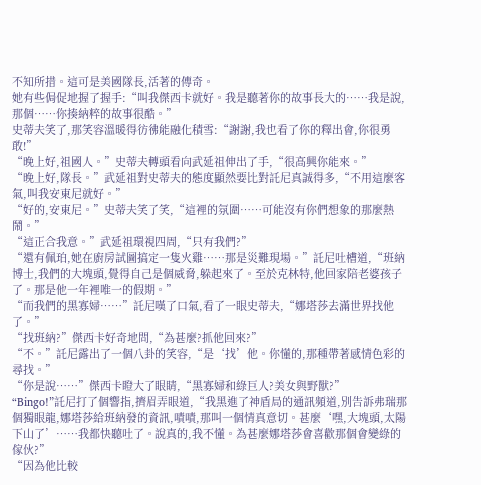不知所措。這可是美國隊長,活著的傳奇。
她有些侷促地握了握手:“叫我傑西卡就好。我是聽著你的故事長大的……我是說,那個……你揍納粹的故事很酷。”
史蒂夫笑了,那笑容溫暖得彷彿能融化積雪:“謝謝,我也看了你的釋出會,你很勇敢!”
“晚上好,祖國人。”史蒂夫轉頭看向武延祖伸出了手,“很高興你能來。”
“晚上好,隊長。”武延祖對史蒂夫的態度顯然要比對託尼真誠得多,“不用這麼客氣,叫我安東尼就好。”
“好的,安東尼。”史蒂夫笑了笑,“這裡的氛圍……可能沒有你們想象的那麼熱鬧。”
“這正合我意。”武延祖環視四周,“只有我們?”
“還有佩珀,她在廚房試圖搞定一隻火雞……那是災難現場。”託尼吐槽道,“班納博士,我們的大塊頭,覺得自己是個威脅,躲起來了。至於克林特,他回家陪老婆孩子了。那是他一年裡唯一的假期。”
“而我們的黑寡婦……”託尼嘆了口氣,看了一眼史蒂夫,“娜塔莎去滿世界找他了。”
“找班納?”傑西卡好奇地問,“為甚麼?抓他回來?”
“不。”託尼露出了一個八卦的笑容,“是‘找’他。你懂的,那種帶著感情色彩的尋找。”
“你是說……”傑西卡瞪大了眼睛,“黑寡婦和綠巨人?美女與野獸?”
“Bingo!”託尼打了個響指,擠眉弄眼道,“我黑進了神盾局的通訊頻道,別告訴弗瑞那個獨眼龍,娜塔莎給班納發的資訊,嘖嘖,那叫一個情真意切。甚麼‘嘿,大塊頭,太陽下山了’……我都快聽吐了。說真的,我不懂。為甚麼娜塔莎會喜歡那個會變綠的傢伙?”
“因為他比較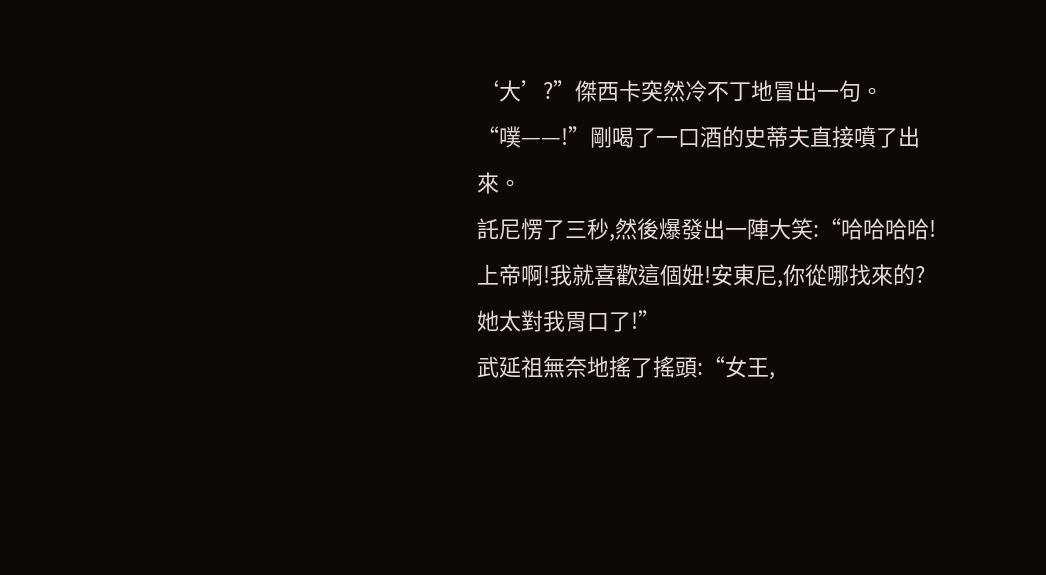‘大’?”傑西卡突然冷不丁地冒出一句。
“噗——!”剛喝了一口酒的史蒂夫直接噴了出來。
託尼愣了三秒,然後爆發出一陣大笑:“哈哈哈哈!上帝啊!我就喜歡這個妞!安東尼,你從哪找來的?她太對我胃口了!”
武延祖無奈地搖了搖頭:“女王,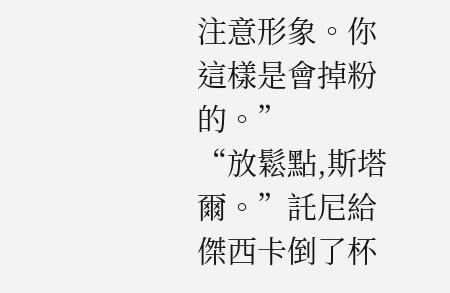注意形象。你這樣是會掉粉的。”
“放鬆點,斯塔爾。”託尼給傑西卡倒了杯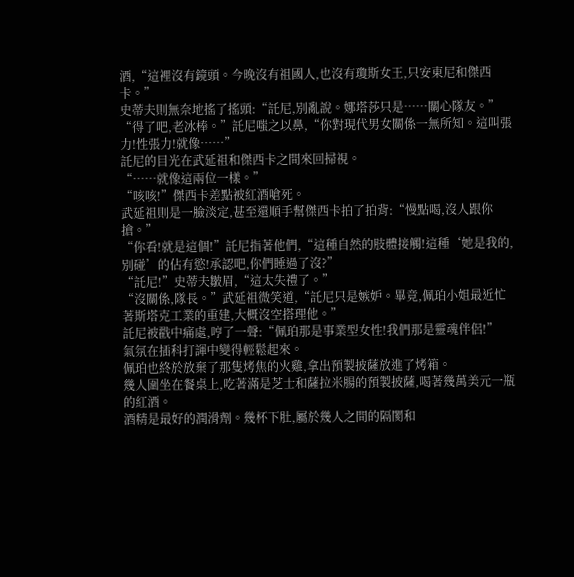酒,“這裡沒有鏡頭。今晚沒有祖國人,也沒有瓊斯女王,只安東尼和傑西卡。”
史蒂夫則無奈地搖了搖頭:“託尼,別亂說。娜塔莎只是……關心隊友。”
“得了吧,老冰棒。”託尼嗤之以鼻,“你對現代男女關係一無所知。這叫張力!性張力!就像……”
託尼的目光在武延祖和傑西卡之間來回掃視。
“……就像這兩位一樣。”
“咳咳!”傑西卡差點被紅酒嗆死。
武延祖則是一臉淡定,甚至還順手幫傑西卡拍了拍背:“慢點喝,沒人跟你搶。”
“你看!就是這個!”託尼指著他們,“這種自然的肢體接觸!這種‘她是我的,別碰’的佔有慾!承認吧,你們睡過了沒?”
“託尼!”史蒂夫皺眉,“這太失禮了。”
“沒關係,隊長。”武延祖微笑道,“託尼只是嫉妒。畢竟,佩珀小姐最近忙著斯塔克工業的重建,大概沒空搭理他。”
託尼被戳中痛處,哼了一聲:“佩珀那是事業型女性!我們那是靈魂伴侶!”
氣氛在插科打諢中變得輕鬆起來。
佩珀也終於放棄了那隻烤焦的火雞,拿出預製披薩放進了烤箱。
幾人圍坐在餐桌上,吃著滿是芝士和薩拉米腸的預製披薩,喝著幾萬美元一瓶的紅酒。
酒精是最好的潤滑劑。幾杯下肚,屬於幾人之間的隔閡和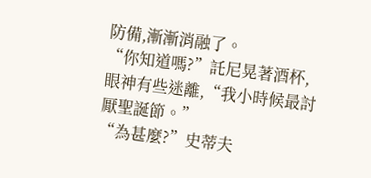防備,漸漸消融了。
“你知道嗎?”託尼晃著酒杯,眼神有些迷離,“我小時候最討厭聖誕節。”
“為甚麼?”史蒂夫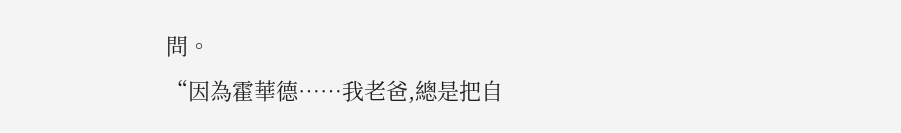問。
“因為霍華德……我老爸,總是把自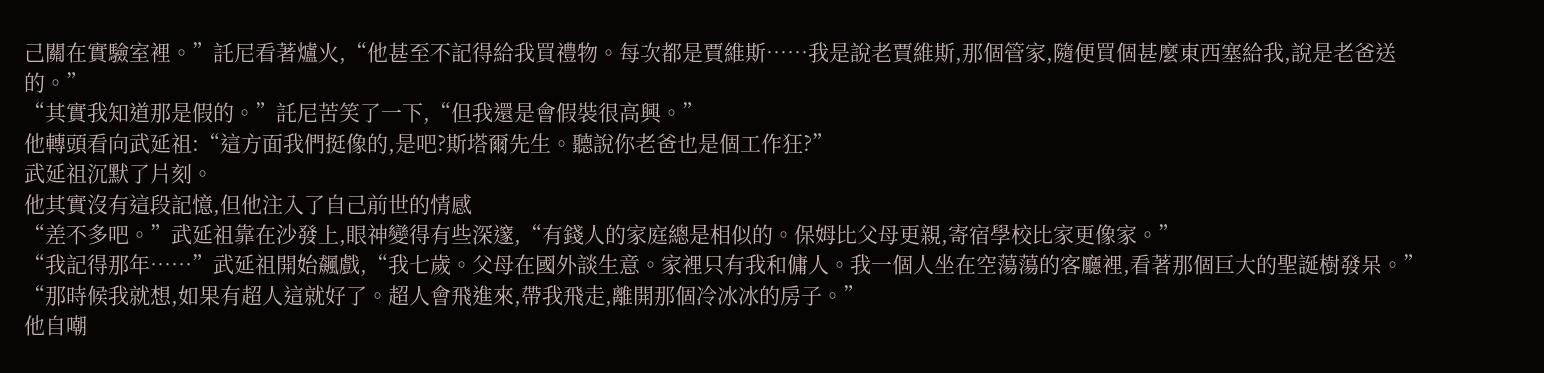己關在實驗室裡。”託尼看著爐火,“他甚至不記得給我買禮物。每次都是賈維斯……我是說老賈維斯,那個管家,隨便買個甚麼東西塞給我,說是老爸送的。”
“其實我知道那是假的。”託尼苦笑了一下,“但我還是會假裝很高興。”
他轉頭看向武延祖:“這方面我們挺像的,是吧?斯塔爾先生。聽說你老爸也是個工作狂?”
武延祖沉默了片刻。
他其實沒有這段記憶,但他注入了自己前世的情感
“差不多吧。”武延祖靠在沙發上,眼神變得有些深邃,“有錢人的家庭總是相似的。保姆比父母更親,寄宿學校比家更像家。”
“我記得那年……”武延祖開始飆戲,“我七歲。父母在國外談生意。家裡只有我和傭人。我一個人坐在空蕩蕩的客廳裡,看著那個巨大的聖誕樹發呆。”
“那時候我就想,如果有超人這就好了。超人會飛進來,帶我飛走,離開那個冷冰冰的房子。”
他自嘲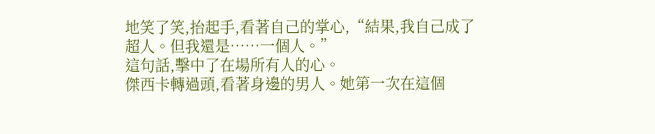地笑了笑,抬起手,看著自己的掌心,“結果,我自己成了超人。但我還是……一個人。”
這句話,擊中了在場所有人的心。
傑西卡轉過頭,看著身邊的男人。她第一次在這個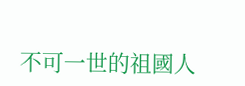不可一世的祖國人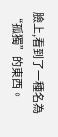臉上,看到了一種名為“孤獨”的東西。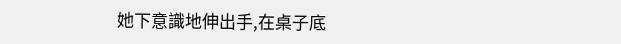她下意識地伸出手,在桌子底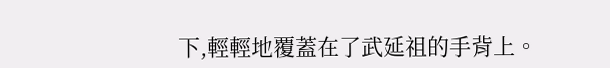下,輕輕地覆蓋在了武延祖的手背上。